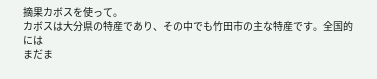摘果カボスを使って。
カボスは大分県の特産であり、その中でも竹田市の主な特産です。全国的には
まだま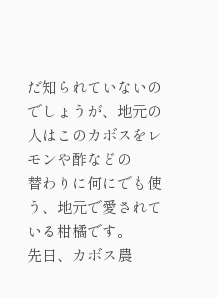だ知られていないのでしょうが、地元の人はこのカボスをレモンや酢などの
替わりに何にでも使う、地元で愛されている柑橘です。
先日、カボス農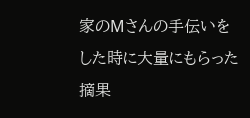家のMさんの手伝いをした時に大量にもらった摘果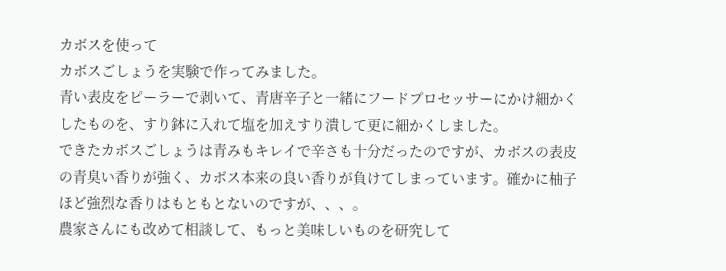カボスを使って
カボスごしょうを実験で作ってみました。
青い表皮をピーラーで剥いて、青唐辛子と一緒にフードプロセッサーにかけ細かく
したものを、すり鉢に入れて塩を加えすり潰して更に細かくしました。
できたカボスごしょうは青みもキレイで辛さも十分だったのですが、カボスの表皮
の青臭い香りが強く、カボス本来の良い香りが負けてしまっています。確かに柚子
ほど強烈な香りはもともとないのですが、、、。
農家さんにも改めて相談して、もっと美味しいものを研究して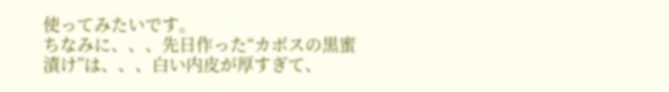使ってみたいです。
ちなみに、、、先日作った“カボスの黒蜜漬け”は、、、白い内皮が厚すぎて、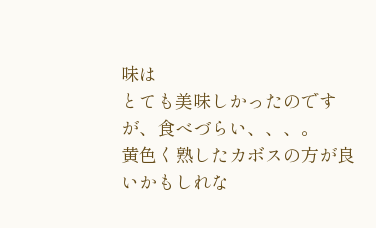味は
とても美味しかったのですが、食べづらい、、、。
黄色く熟したカボスの方が良いかもしれな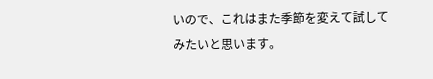いので、これはまた季節を変えて試して
みたいと思います。